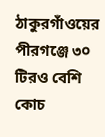ঠাকুরগাঁওয়ের পীরগঞ্জে ৩০ টিরও বেশি কোচ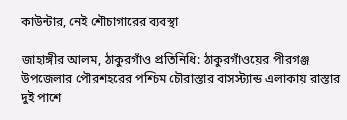কাউন্টার, নেই শৌচাগারের ব্যবস্থা

জাহাঙ্গীর আলম, ঠাকুরগাঁও প্রতিনিধি: ঠাকুরগাঁওয়ের পীরগঞ্জ উপজেলার পৌরশহরের পশ্চিম চৌরাস্তার বাসস্ট্যান্ড এলাকায় রাস্তার দুই পাশে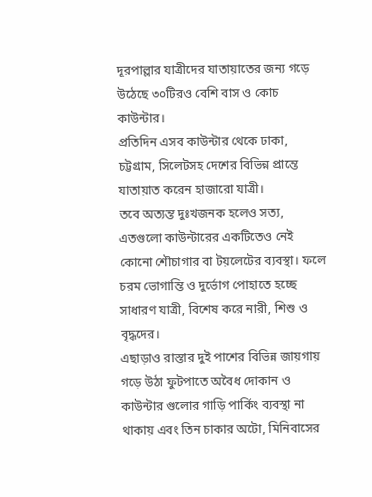দূরপাল্লার যাত্রীদের যাতায়াতের জন্য গড়ে উঠেছে ৩০টিরও বেশি বাস ও কোচ কাউন্টার।
প্রতিদিন এসব কাউন্টার থেকে ঢাকা, চট্টগ্রাম, সিলেটসহ দেশের বিভিন্ন প্রান্তে যাতায়াত করেন হাজারো যাত্রী।
তবে অত্যন্ত দুঃখজনক হলেও সত্য, এতগুলো কাউন্টারের একটিতেও নেই কোনো শৌচাগার বা টয়লেটের ব্যবস্থা। ফলে চরম ভোগান্তি ও দুর্ভোগ পোহাতে হচ্ছে সাধারণ যাত্রী, বিশেষ করে নারী, শিশু ও বৃদ্ধদের।
এছাড়াও রাস্তার দুই পাশের বিভিন্ন জায়গায় গড়ে উঠা ফুটপাতে অবৈধ দোকান ও কাউন্টার গুলোর গাড়ি পার্কিং ব্যবস্থা না থাকায় এবং তিন চাকার অটো, মিনিবাসের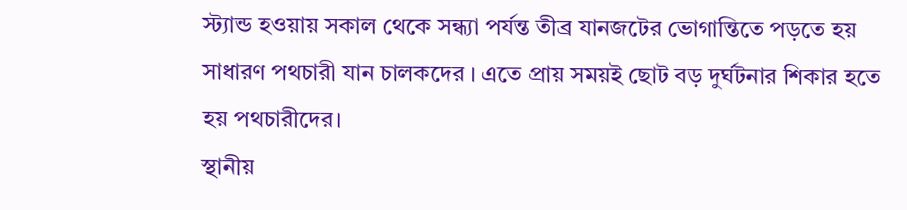স্ট্যান্ড হওয়ায় সকাল থেকে সন্ধ্যা পর্যন্ত তীব্র যানজটের ভোগান্তিতে পড়তে হয় সাধারণ পথচারী যান চালকদের । এতে প্রায় সময়ই ছোট বড় দুর্ঘটনার শিকার হতে হয় পথচারীদের।
স্থানীয়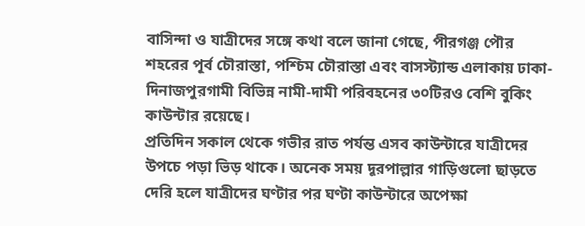বাসিন্দা ও যাত্রীদের সঙ্গে কথা বলে জানা গেছে, পীরগঞ্জ পৌর শহরের পূর্ব চৌরাস্তা, পশ্চিম চৌরাস্তা এবং বাসস্ট্যান্ড এলাকায় ঢাকা-দিনাজপুরগামী বিভিন্ন নামী-দামী পরিবহনের ৩০টিরও বেশি বুকিং কাউন্টার রয়েছে।
প্রতিদিন সকাল থেকে গভীর রাত পর্যন্ত এসব কাউন্টারে যাত্রীদের উপচে পড়া ভিড় থাকে। অনেক সময় দূরপাল্লার গাড়িগুলো ছাড়তে দেরি হলে যাত্রীদের ঘণ্টার পর ঘণ্টা কাউন্টারে অপেক্ষা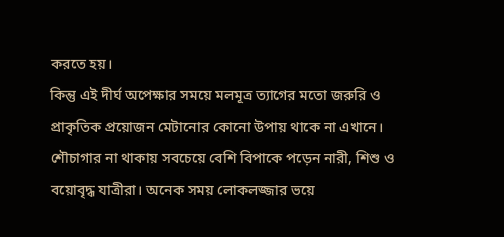করতে হয়।
কিন্তু এই দীর্ঘ অপেক্ষার সময়ে মলমূত্র ত্যাগের মতো জরুরি ও প্রাকৃতিক প্রয়োজন মেটানোর কোনো উপায় থাকে না এখানে।
শৌচাগার না থাকায় সবচেয়ে বেশি বিপাকে পড়েন নারী, শিশু ও বয়োবৃদ্ধ যাত্রীরা। অনেক সময় লোকলজ্জার ভয়ে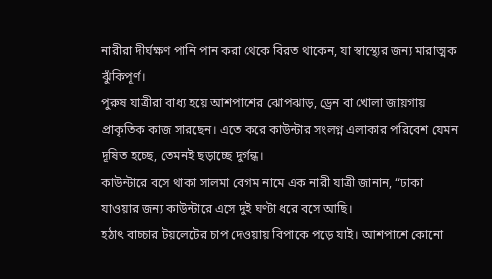নারীরা দীর্ঘক্ষণ পানি পান করা থেকে বিরত থাকেন, যা স্বাস্থ্যের জন্য মারাত্মক ঝুঁকিপূর্ণ।
পুরুষ যাত্রীরা বাধ্য হয়ে আশপাশের ঝোপঝাড়, ড্রেন বা খোলা জায়গায় প্রাকৃতিক কাজ সারছেন। এতে করে কাউন্টার সংলগ্ন এলাকার পরিবেশ যেমন দূষিত হচ্ছে, তেমনই ছড়াচ্ছে দুর্গন্ধ।
কাউন্টারে বসে থাকা সালমা বেগম নামে এক নারী যাত্রী জানান, “ঢাকা যাওয়ার জন্য কাউন্টারে এসে দুই ঘণ্টা ধরে বসে আছি।
হঠাৎ বাচ্চার টয়লেটের চাপ দেওয়ায় বিপাকে পড়ে যাই। আশপাশে কোনো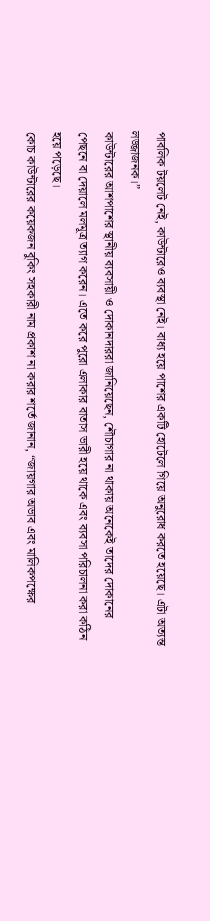পাবলিক টয়লেট নেই, কাউন্টারেও ব্যবস্থা নেই। বাধ্য হয়ে পাশের একটি হোটেলে গিয়ে অনুরোধ করতে হয়েছে। এটা অত্যন্ত লজ্জাজনক।”
কাউন্টারের আশপাশের স্থানীয় ব্যবসায়ী ও দোকানদাররা জানিয়েছেন, শৌচাগার না থাকায় অনেকেই তাদের দোকানের পেছনে বা দেয়ালে মলমূত্র ত্যাগ করেন। এতে করে পুরো এলাকার বাতাস ভারী হয়ে থাকে এবং ব্যবসা পরিচালনা করা কঠিন হয়ে পড়েছে।
কোচ কাউন্টারের কয়েকজন বুকিং সহকারী নাম প্রকাশ না করার শর্তে জানান, “জায়গার অভাব এবং মালিকপক্ষের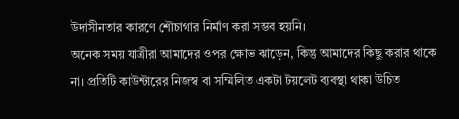উদাসীনতার কারণে শৌচাগার নির্মাণ করা সম্ভব হয়নি।
অনেক সময় যাত্রীরা আমাদের ওপর ক্ষোভ ঝাড়েন, কিন্তু আমাদের কিছু করার থাকে না। প্রতিটি কাউন্টারের নিজস্ব বা সম্মিলিত একটা টয়লেট ব্যবস্থা থাকা উচিত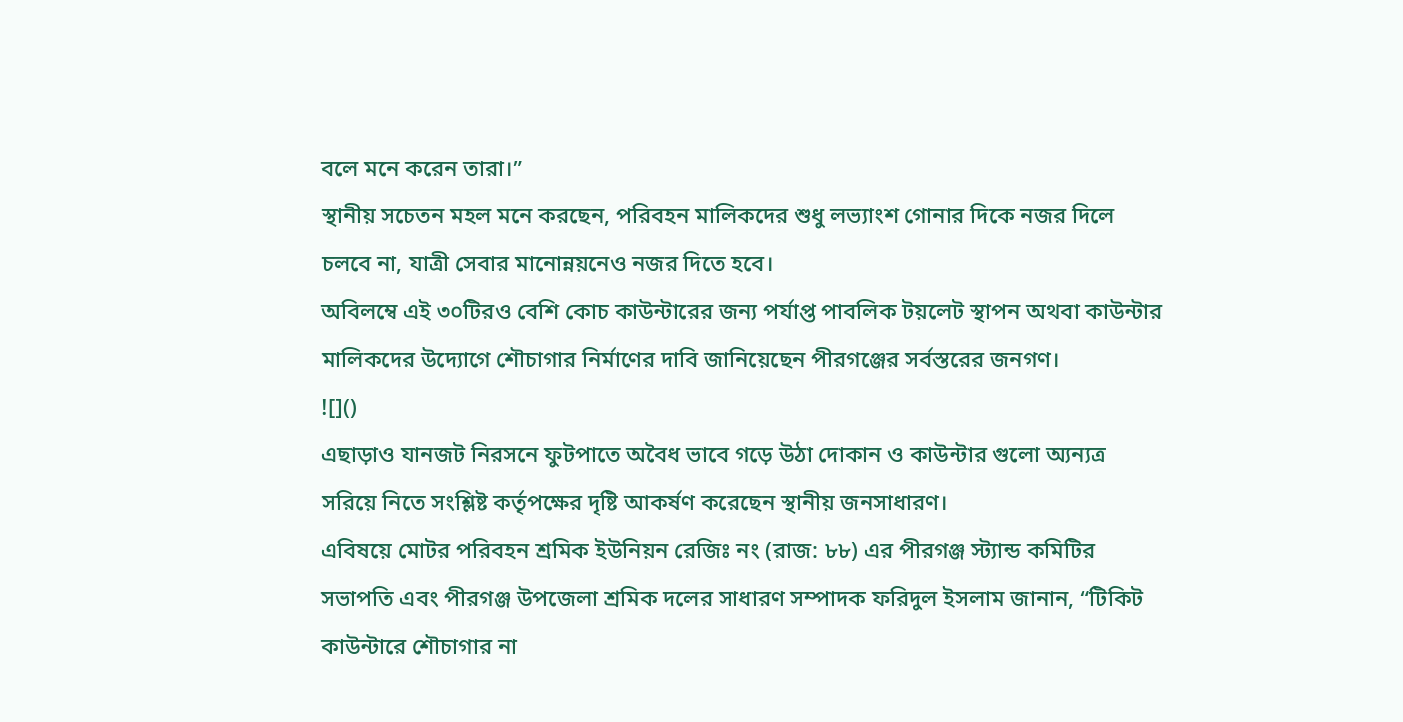বলে মনে করেন তারা।”
স্থানীয় সচেতন মহল মনে করছেন, পরিবহন মালিকদের শুধু লভ্যাংশ গোনার দিকে নজর দিলে চলবে না, যাত্রী সেবার মানোন্নয়নেও নজর দিতে হবে।
অবিলম্বে এই ৩০টিরও বেশি কোচ কাউন্টারের জন্য পর্যাপ্ত পাবলিক টয়লেট স্থাপন অথবা কাউন্টার মালিকদের উদ্যোগে শৌচাগার নির্মাণের দাবি জানিয়েছেন পীরগঞ্জের সর্বস্তরের জনগণ।
![]()
এছাড়াও যানজট নিরসনে ফুটপাতে অবৈধ ভাবে গড়ে উঠা দোকান ও কাউন্টার গুলো অ্যন্যত্র সরিয়ে নিতে সংশ্লিষ্ট কর্তৃপক্ষের দৃষ্টি আকর্ষণ করেছেন স্থানীয় জনসাধারণ।
এবিষয়ে মোটর পরিবহন শ্রমিক ইউনিয়ন রেজিঃ নং (রাজ: ৮৮) এর পীরগঞ্জ স্ট্যান্ড কমিটির সভাপতি এবং পীরগঞ্জ উপজেলা শ্রমিক দলের সাধারণ সম্পাদক ফরিদুল ইসলাম জানান, “টিকিট কাউন্টারে শৌচাগার না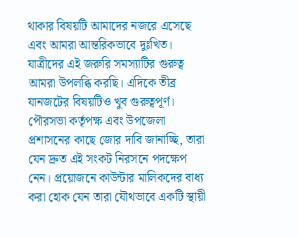থাকার বিষয়টি আমাদের নজরে এসেছে এবং আমরা আন্তরিকভাবে দুঃখিত।
যাত্রীদের এই জরুরি সমস্যাটির গুরুত্ব আমরা উপলব্ধি করছি। এদিকে তীব্র যানজটের বিষয়টিও খুব গুরুত্বপূর্ণ।
পৌরসভা কর্তৃপক্ষ এবং উপজেলা প্রশাসনের কাছে জোর দাবি জানাচ্ছি, তারা যেন দ্রুত এই সংকট নিরসনে পদক্ষেপ নেন। প্রয়োজনে কাউন্টার মালিকদের বাধ্য করা হোক যেন তারা যৌথভাবে একটি স্থায়ী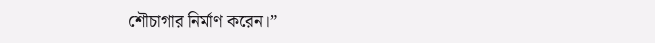শৌচাগার নির্মাণ করেন।”